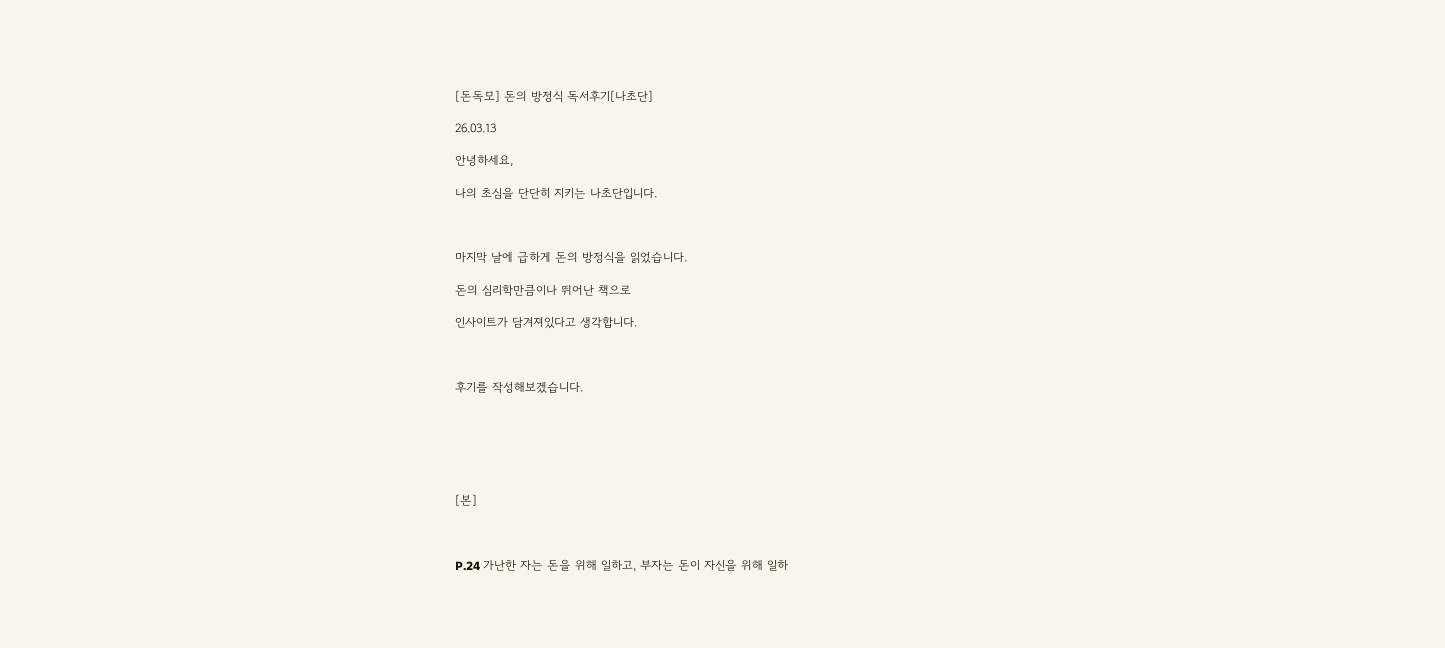[돈독모] 돈의 방정식 독서후기[나초단]

26.03.13

안녕하세요,

나의 초심을 단단히 지키는 나초단입니다.



마지막 날에 급하게 돈의 방정식을 읽었습니다.

돈의 심리학만큼이나 뛰어난 책으로

인사이트가 담겨져있다고 생각합니다.



후기를 작성해보겠습니다.






[본]



P.24 가난한 자는 돈을 위해 일하고, 부자는 돈이 자신을 위해 일하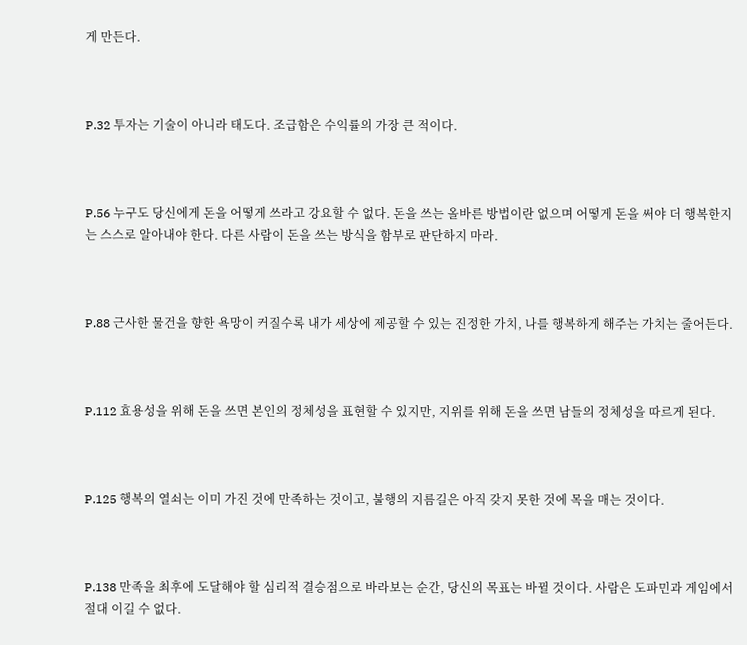게 만든다.



P.32 투자는 기술이 아니라 태도다. 조급함은 수익률의 가장 큰 적이다.



P.56 누구도 당신에게 돈을 어떻게 쓰라고 강요할 수 없다. 돈을 쓰는 올바른 방법이란 없으며 어떻게 돈을 써야 더 행복한지는 스스로 알아내야 한다. 다른 사람이 돈을 쓰는 방식을 함부로 판단하지 마라.



P.88 근사한 물건을 향한 욕망이 커질수록 내가 세상에 제공할 수 있는 진정한 가치, 나를 행복하게 해주는 가치는 줄어든다.



P.112 효용성을 위해 돈을 쓰면 본인의 정체성을 표현할 수 있지만, 지위를 위해 돈을 쓰면 남들의 정체성을 따르게 된다.



P.125 행복의 열쇠는 이미 가진 것에 만족하는 것이고, 불행의 지름길은 아직 갖지 못한 것에 목을 매는 것이다.



P.138 만족을 최후에 도달해야 할 심리적 결승점으로 바라보는 순간, 당신의 목표는 바뀔 것이다. 사람은 도파민과 게임에서 절대 이길 수 없다.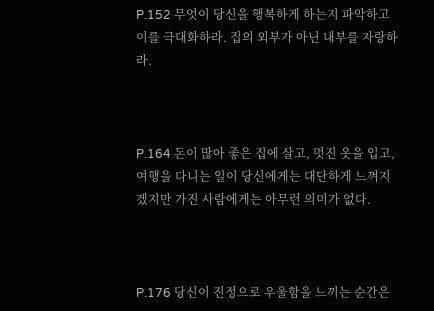P.152 무엇이 당신을 행복하게 하는지 파악하고 이를 극대화하라. 집의 외부가 아닌 내부를 자랑하라.



P.164 돈이 많아 좋은 집에 살고, 멋진 옷을 입고, 여행을 다니는 일이 당신에게는 대단하게 느껴지겠지만 가진 사람에게는 아무런 의미가 없다.



P.176 당신이 진정으로 우울함을 느끼는 순간은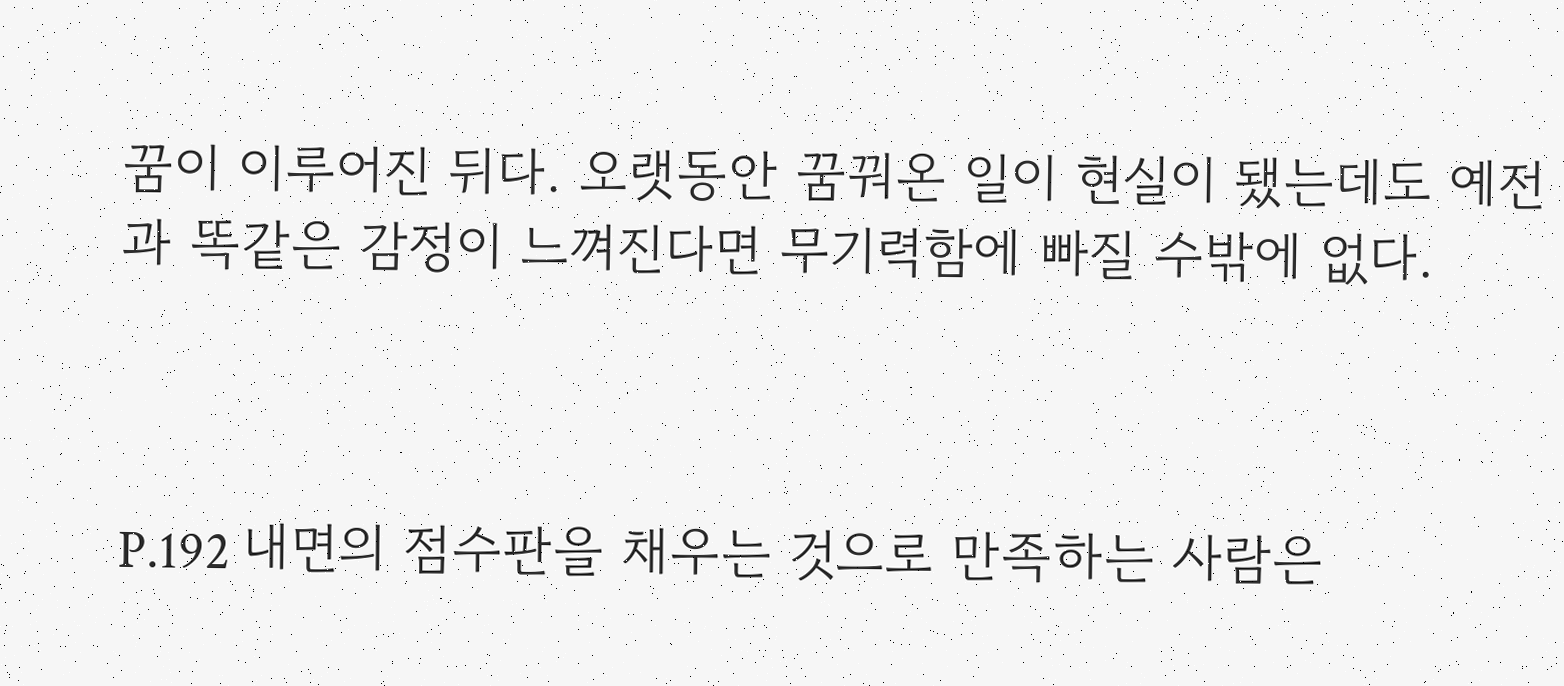꿈이 이루어진 뒤다. 오랫동안 꿈꿔온 일이 현실이 됐는데도 예전과 똑같은 감정이 느껴진다면 무기력함에 빠질 수밖에 없다.



P.192 내면의 점수판을 채우는 것으로 만족하는 사람은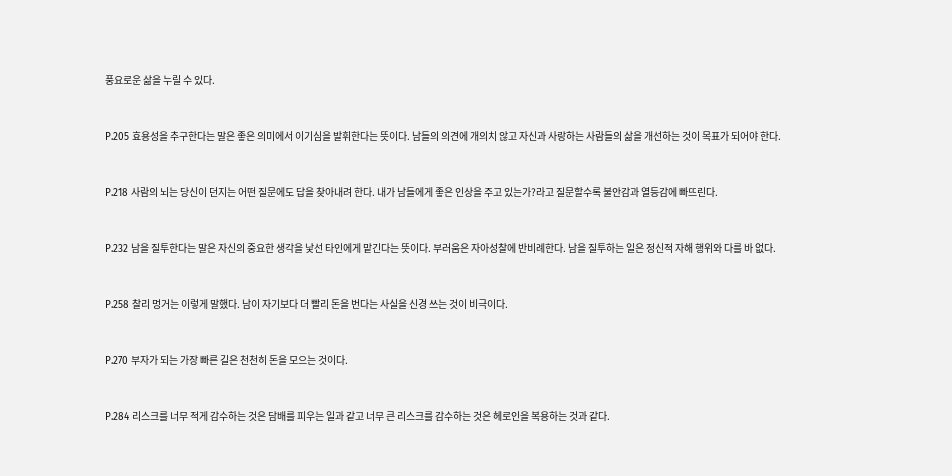풍요로운 삶을 누릴 수 있다.



P.205 효용성을 추구한다는 말은 좋은 의미에서 이기심을 발휘한다는 뜻이다. 남들의 의견에 개의치 않고 자신과 사랑하는 사람들의 삶을 개선하는 것이 목표가 되어야 한다.



P.218 사람의 뇌는 당신이 던지는 어떤 질문에도 답을 찾아내려 한다. 내가 남들에게 좋은 인상을 주고 있는가?라고 질문할수록 불안감과 열등감에 빠뜨린다.



P.232 남을 질투한다는 말은 자신의 중요한 생각을 낯선 타인에게 맡긴다는 뜻이다. 부러움은 자아성찰에 반비례한다. 남을 질투하는 일은 정신적 자해 행위와 다를 바 없다.



P.258 찰리 멍거는 이렇게 말했다. 남이 자기보다 더 빨리 돈을 번다는 사실을 신경 쓰는 것이 비극이다.



P.270 부자가 되는 가장 빠른 길은 천천히 돈을 모으는 것이다.



P.284 리스크를 너무 적게 감수하는 것은 담배를 피우는 일과 같고 너무 큰 리스크를 감수하는 것은 헤로인을 복용하는 것과 같다.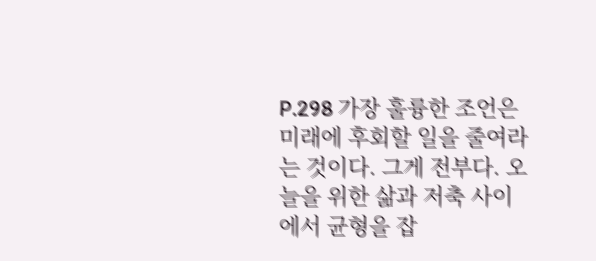P.298 가장 훌륭한 조언은 미래에 후회할 일을 줄여라는 것이다. 그게 전부다. 오늘을 위한 삶과 저축 사이에서 균형을 잡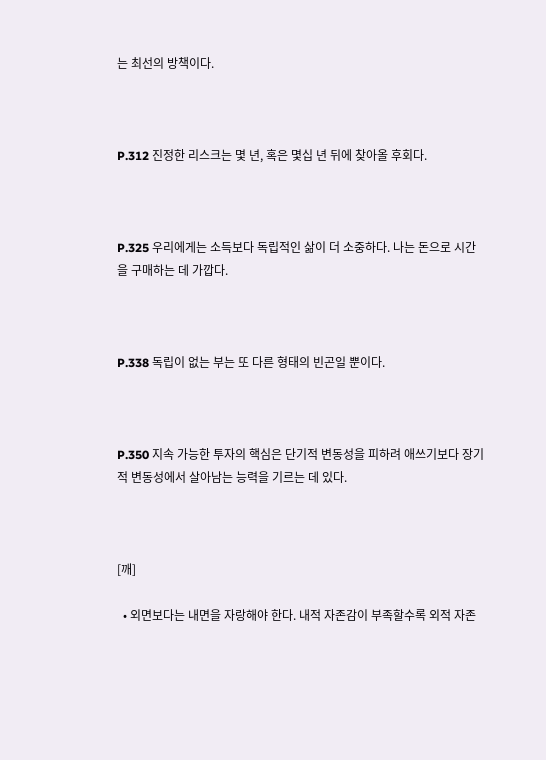는 최선의 방책이다.



P.312 진정한 리스크는 몇 년, 혹은 몇십 년 뒤에 찾아올 후회다.



P.325 우리에게는 소득보다 독립적인 삶이 더 소중하다. 나는 돈으로 시간을 구매하는 데 가깝다.



P.338 독립이 없는 부는 또 다른 형태의 빈곤일 뿐이다.



P.350 지속 가능한 투자의 핵심은 단기적 변동성을 피하려 애쓰기보다 장기적 변동성에서 살아남는 능력을 기르는 데 있다.



[깨]

  • 외면보다는 내면을 자랑해야 한다. 내적 자존감이 부족할수록 외적 자존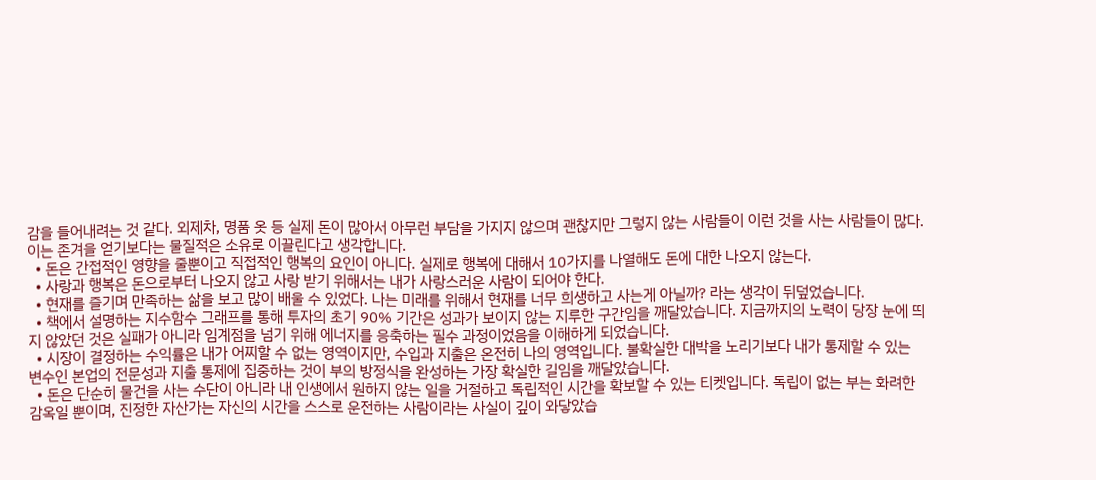감을 들어내려는 것 같다. 외제차, 명품 옷 등 실제 돈이 많아서 아무런 부담을 가지지 않으며 괜찮지만 그렇지 않는 사람들이 이런 것을 사는 사람들이 많다. 이는 존겨을 얻기보다는 물질적은 소유로 이끌린다고 생각합니다.
  • 돈은 간접적인 영향을 줄뿐이고 직접적인 행복의 요인이 아니다. 실제로 행복에 대해서 10가지를 나열해도 돈에 대한 나오지 않는다.
  • 사랑과 행복은 돈으로부터 나오지 않고 사랑 받기 위해서는 내가 사랑스러운 사람이 되어야 한다.
  • 현재를 즐기며 만족하는 삶을 보고 많이 배울 수 있었다. 나는 미래를 위해서 현재를 너무 희생하고 사는게 아닐까? 라는 생각이 뒤덮었습니다.
  • 책에서 설명하는 지수함수 그래프를 통해 투자의 초기 90% 기간은 성과가 보이지 않는 지루한 구간임을 깨달았습니다. 지금까지의 노력이 당장 눈에 띄지 않았던 것은 실패가 아니라 임계점을 넘기 위해 에너지를 응축하는 필수 과정이었음을 이해하게 되었습니다.
  • 시장이 결정하는 수익률은 내가 어찌할 수 없는 영역이지만, 수입과 지출은 온전히 나의 영역입니다. 불확실한 대박을 노리기보다 내가 통제할 수 있는 변수인 본업의 전문성과 지출 통제에 집중하는 것이 부의 방정식을 완성하는 가장 확실한 길임을 깨달았습니다.
  • 돈은 단순히 물건을 사는 수단이 아니라 내 인생에서 원하지 않는 일을 거절하고 독립적인 시간을 확보할 수 있는 티켓입니다. 독립이 없는 부는 화려한 감옥일 뿐이며, 진정한 자산가는 자신의 시간을 스스로 운전하는 사람이라는 사실이 깊이 와닿았습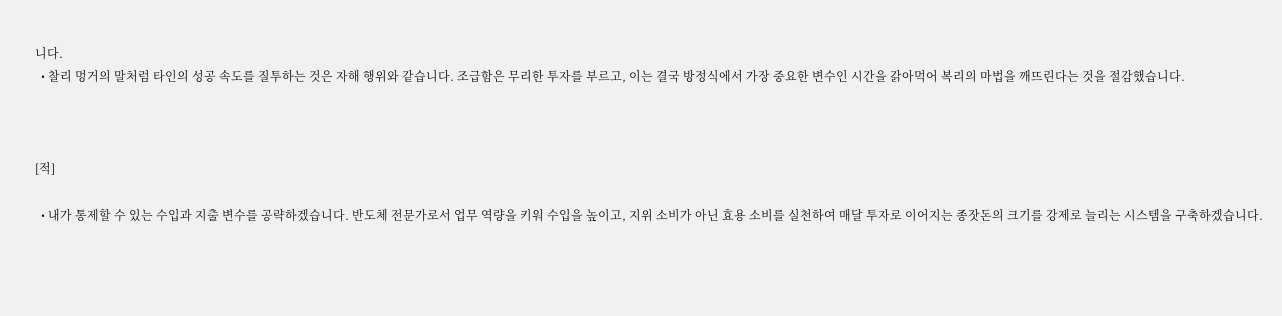니다.
  • 찰리 멍거의 말처럼 타인의 성공 속도를 질투하는 것은 자해 행위와 같습니다. 조급함은 무리한 투자를 부르고, 이는 결국 방정식에서 가장 중요한 변수인 시간을 갉아먹어 복리의 마법을 깨뜨린다는 것을 절감했습니다.



[적]

  • 내가 통제할 수 있는 수입과 지출 변수를 공략하겠습니다. 반도체 전문가로서 업무 역량을 키워 수입을 높이고, 지위 소비가 아닌 효용 소비를 실천하여 매달 투자로 이어지는 종잣돈의 크기를 강제로 늘리는 시스템을 구축하겠습니다.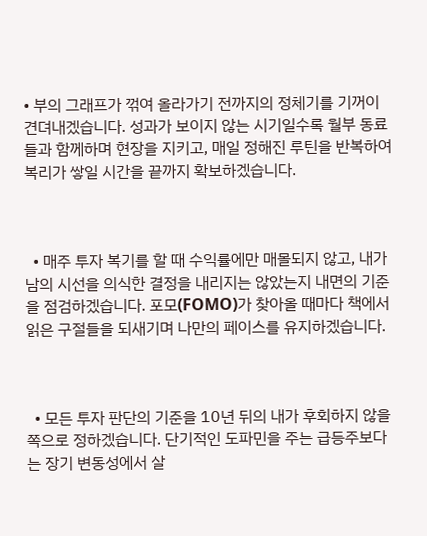• 부의 그래프가 꺾여 올라가기 전까지의 정체기를 기꺼이 견뎌내겠습니다. 성과가 보이지 않는 시기일수록 월부 동료들과 함께하며 현장을 지키고, 매일 정해진 루틴을 반복하여 복리가 쌓일 시간을 끝까지 확보하겠습니다.



  • 매주 투자 복기를 할 때 수익률에만 매몰되지 않고, 내가 남의 시선을 의식한 결정을 내리지는 않았는지 내면의 기준을 점검하겠습니다. 포모(FOMO)가 찾아올 때마다 책에서 읽은 구절들을 되새기며 나만의 페이스를 유지하겠습니다.



  • 모든 투자 판단의 기준을 10년 뒤의 내가 후회하지 않을 쪽으로 정하겠습니다. 단기적인 도파민을 주는 급등주보다는 장기 변동성에서 살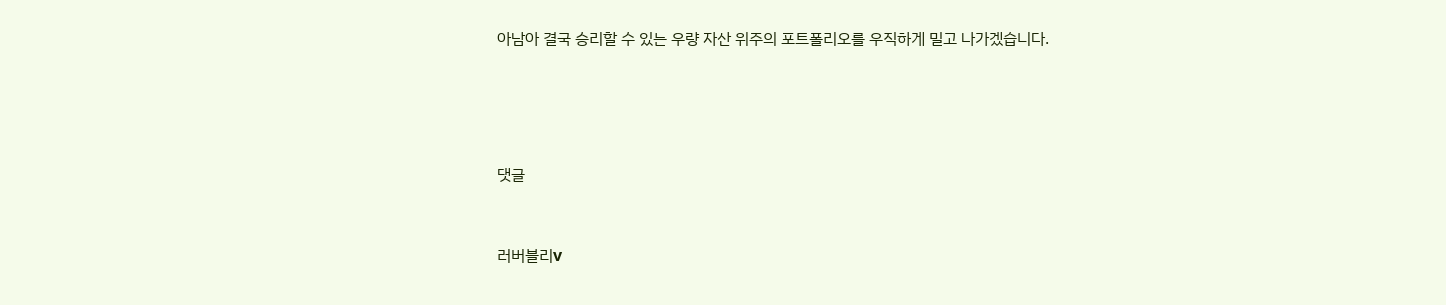아남아 결국 승리할 수 있는 우량 자산 위주의 포트폴리오를 우직하게 밀고 나가겠습니다.




댓글


러버블리v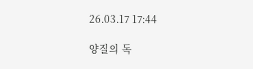26.03.17 17:44

양질의 독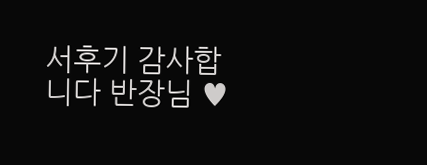서후기 감사합니다 반장님 ♥